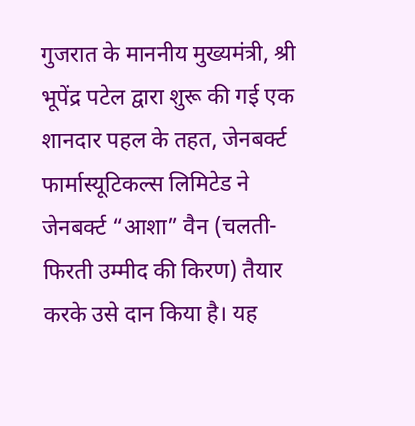गुजरात के माननीय मुख्यमंत्री, श्री भूपेंद्र पटेल द्वारा शुरू की गई एक शानदार पहल के तहत, जेनबर्क्ट फार्मास्यूटिकल्स लिमिटेड ने जेनबर्क्ट “आशा” वैन (चलती-फिरती उम्मीद की किरण) तैयार करके उसे दान किया है। यह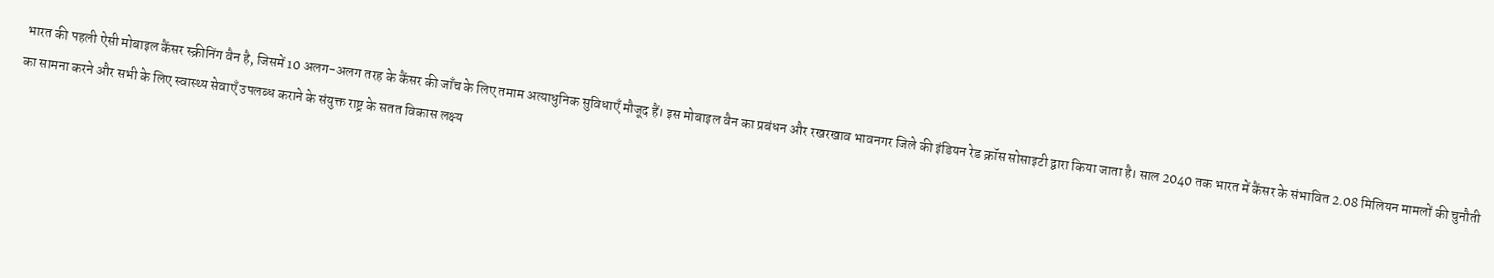भारत की पहली ऐसी मोबाइल कैंसर स्क्रीनिंग वैन है, जिसमें 10 अलग-अलग तरह के कैंसर की जाँच के लिए तमाम अत्याधुनिक सुविधाएँ मौजूद हैं। इस मोबाइल वैन का प्रबंधन और रखरखाव भावनगर जिले की इंडियन रेड क्रॉस सोसाइटी द्वारा किया जाता है। साल 2040 तक भारत में कैंसर के संभावित 2.08 मिलियन मामलों की चुनौती का सामना करने और सभी के लिए स्वास्थ्य सेवाएँ उपलब्ध कराने के संयुक्त राष्ट्र के सतत विकास लक्ष्य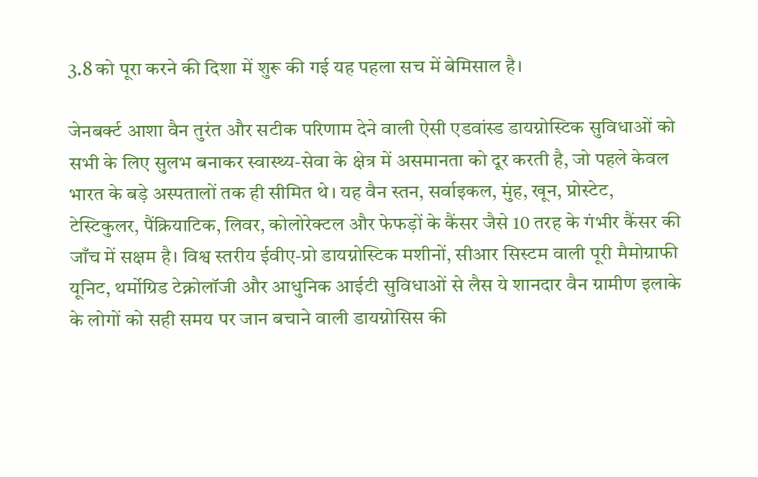3.8 को पूरा करने की दिशा में शुरू की गई यह पहला सच में बेमिसाल है।

जेनबर्क्ट आशा वैन तुरंत और सटीक परिणाम देने वाली ऐसी एडवांस्ड डायग्नोस्टिक सुविधाओं को सभी के लिए सुलभ बनाकर स्वास्थ्य-सेवा के क्षेत्र में असमानता को दूर करती है, जो पहले केवल भारत के बड़े अस्पतालों तक ही सीमित थे। यह वैन स्तन, सर्वाइकल, मुंह, खून, प्रोस्टेट, टेस्टिकुलर, पैंक्रियाटिक, लिवर, कोलोरेक्टल और फेफड़ों के कैंसर जैसे 10 तरह के गंभीर कैंसर की जाँच में सक्षम है। विश्व स्तरीय ईवीए-प्रो डायग्नोस्टिक मशीनों, सीआर सिस्टम वाली पूरी मैमोग्राफी यूनिट, थर्मोग्रिड टेक्नोलॉजी और आधुनिक आईटी सुविधाओं से लैस ये शानदार वैन ग्रामीण इलाके के लोगों को सही समय पर जान बचाने वाली डायग्नोसिस की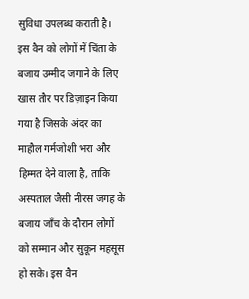सुविधा उपलब्ध कराती है।
इस वैन को लोगों में चिंता के बजाय उम्मीद जगाने के लिए खास तौर पर डिज़ाइन किया गया है जिसके अंदर का माहौल गर्मजोशी भरा और हिम्मत देने वाला है, ताकि अस्पताल जैसी नीरस जगह के बजाय जाँच के दौरान लोगों को सम्मान और सुकून महसूस हो सके। इस वैन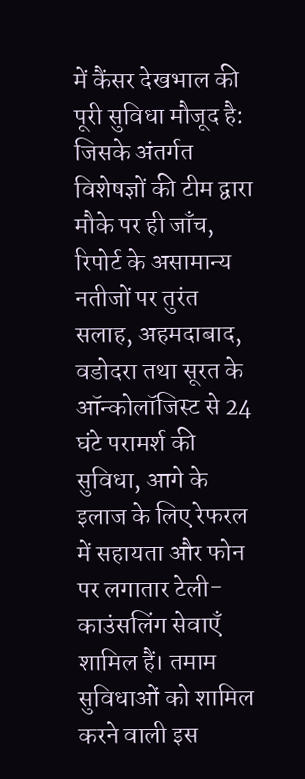में कैंसर देखभाल की पूरी सुविधा मौजूद है: जिसके अंतर्गत विशेषज्ञों की टीम द्वारा मौके पर ही जाँच, रिपोर्ट के असामान्य नतीजों पर तुरंत सलाह, अहमदाबाद, वडोदरा तथा सूरत के ऑन्कोलॉजिस्ट से 24 घंटे परामर्श की सुविधा, आगे के इलाज के लिए रेफरल में सहायता और फोन पर लगातार टेली-काउंसलिंग सेवाएँ शामिल हैं। तमाम सुविधाओं को शामिल करने वाली इस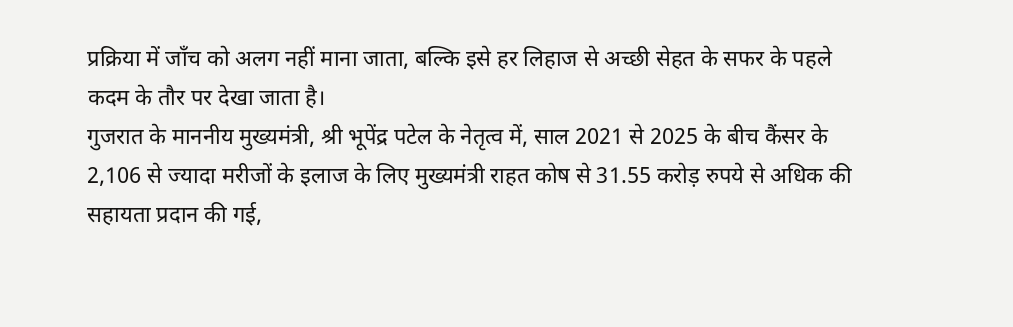प्रक्रिया में जाँच को अलग नहीं माना जाता, बल्कि इसे हर लिहाज से अच्छी सेहत के सफर के पहले कदम के तौर पर देखा जाता है।
गुजरात के माननीय मुख्यमंत्री, श्री भूपेंद्र पटेल के नेतृत्व में, साल 2021 से 2025 के बीच कैंसर के 2,106 से ज्यादा मरीजों के इलाज के लिए मुख्यमंत्री राहत कोष से 31.55 करोड़ रुपये से अधिक की सहायता प्रदान की गई,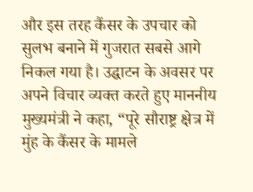और इस तरह कैंसर के उपचार को सुलभ बनाने में गुजरात सबसे आगे निकल गया है। उद्घाटन के अवसर पर अपने विचार व्यक्त करते हुए माननीय मुख्यमंत्री ने कहा, “पूरे सौराष्ट्र क्षेत्र में मुंह के कैंसर के मामले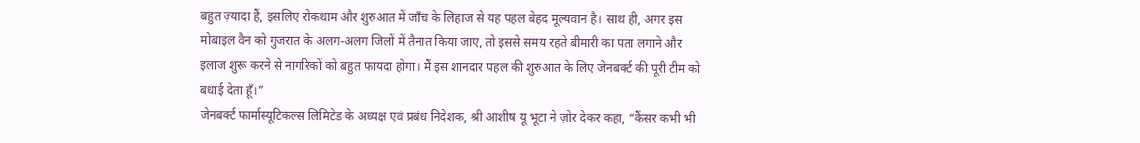बहुत ज़्यादा हैं, इसलिए रोकथाम और शुरुआत में जाँच के लिहाज से यह पहल बेहद मूल्यवान है। साथ ही, अगर इस मोबाइल वैन को गुजरात के अलग-अलग जिलों में तैनात किया जाए, तो इससे समय रहते बीमारी का पता लगाने और इलाज शुरू करने से नागरिकों को बहुत फायदा होगा। मैं इस शानदार पहल की शुरुआत के लिए जेनबर्क्ट की पूरी टीम को बधाई देता हूँ।”
जेनबर्क्ट फार्मास्यूटिकल्स लिमिटेड के अध्यक्ष एवं प्रबंध निदेशक, श्री आशीष यू भूटा ने ज़ोर देकर कहा, “कैंसर कभी भी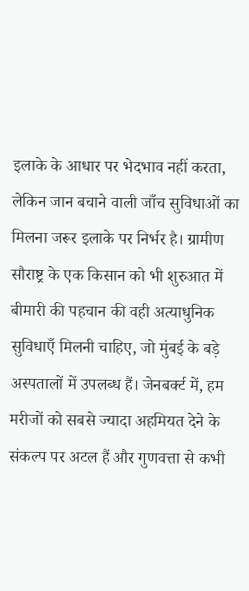इलाके के आधार पर भेदभाव नहीं करता, लेकिन जान बचाने वाली जाँच सुविधाओं का मिलना जरूर इलाके पर निर्भर है। ग्रामीण सौराष्ट्र के एक किसान को भी शुरुआत में बीमारी की पहचान की वही अत्याधुनिक सुविधाएँ मिलनी चाहिए, जो मुंबई के बड़े अस्पतालों में उपलब्ध हैं। जेनबर्क्ट में, हम मरीजों को सबसे ज्यादा अहमियत देने के संकल्प पर अटल हैं और गुणवत्ता से कभी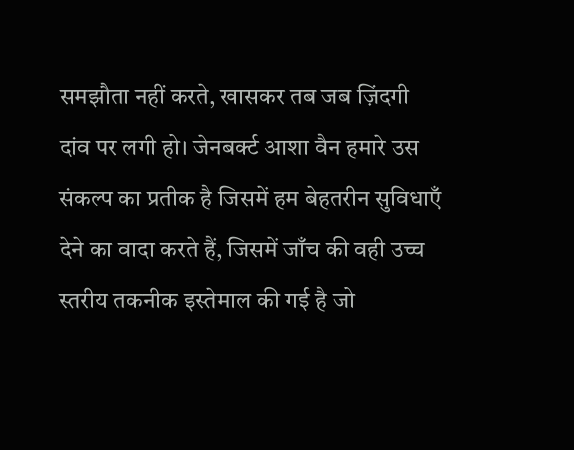समझौता नहीं करते, खासकर तब जब ज़िंदगी दांव पर लगी हो। जेनबर्क्ट आशा वैन हमारे उस संकल्प का प्रतीक है जिसमें हम बेहतरीन सुविधाएँ देने का वादा करते हैं, जिसमें जाँच की वही उच्च स्तरीय तकनीक इस्तेमाल की गई है जो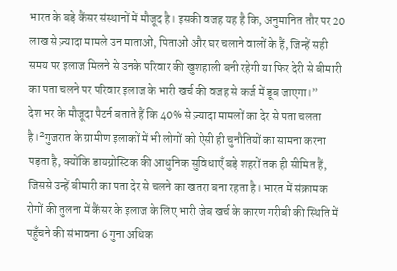भारत के बड़े कैंसर संस्थानों में मौजूद है। इसकी वजह यह है कि, अनुमानित तौर पर 20 लाख से ज़्यादा मामले उन माताओं, पिताओं और घर चलाने वालों के हैं, जिन्हें सही समय पर इलाज मिलने से उनके परिवार की खुशहाली बनी रहेगी या फिर देरी से बीमारी का पता चलने पर परिवार इलाज के भारी खर्च की वजह से कर्ज में डूब जाएगा।”
देश भर के मौजूदा पैटर्न बताते हैं कि 40% से ज़्यादा मामलों का देर से पता चलता है।²गुजरात के ग्रामीण इलाकों में भी लोगों को ऐसी ही चुनौतियों का सामना करना पड़ता है, क्योंकि डायग्नोस्टिक की आधुनिक सुविधाएँ बड़े शहरों तक ही सीमित हैं, जिससे उन्हें बीमारी का पता देर से चलने का खतरा बना रहता है। भारत में संक्रामक रोगों की तुलना में कैंसर के इलाज के लिए भारी जेब खर्च के कारण गरीबी की स्थिति में पहुँचने की संभावना 6 गुना अधिक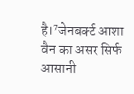है।⁷जेनबर्क्ट आशा वैन का असर सिर्फ आसानी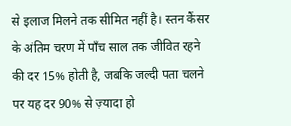से इलाज मिलने तक सीमित नहीं है। स्तन कैंसर के अंतिम चरण में पाँच साल तक जीवित रहने की दर 15% होती है, जबकि जल्दी पता चलने पर यह दर 90% से ज़्यादा हो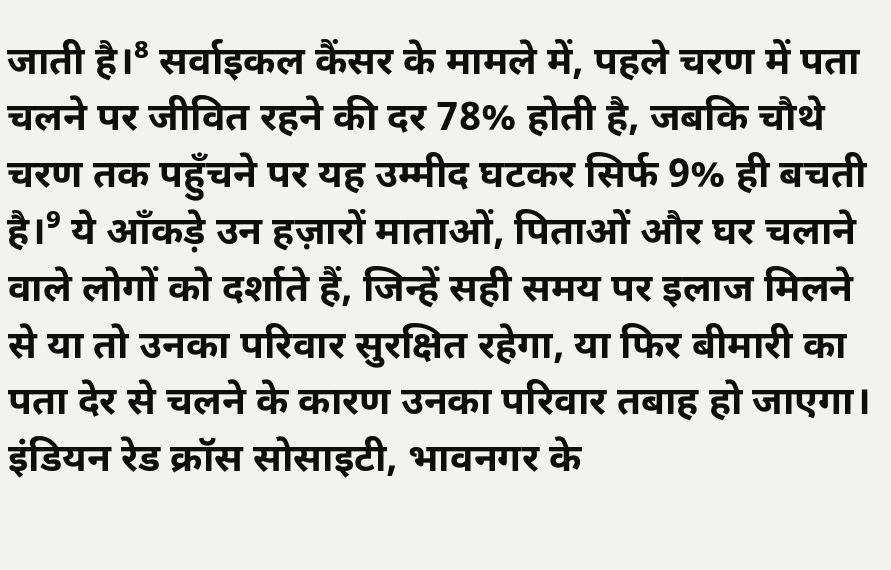जाती है।⁸ सर्वाइकल कैंसर के मामले में, पहले चरण में पता चलने पर जीवित रहने की दर 78% होती है, जबकि चौथे चरण तक पहुँचने पर यह उम्मीद घटकर सिर्फ 9% ही बचती है।⁹ ये आँकड़े उन हज़ारों माताओं, पिताओं और घर चलाने वाले लोगों को दर्शाते हैं, जिन्हें सही समय पर इलाज मिलने से या तो उनका परिवार सुरक्षित रहेगा, या फिर बीमारी का पता देर से चलने के कारण उनका परिवार तबाह हो जाएगा।
इंडियन रेड क्रॉस सोसाइटी, भावनगर के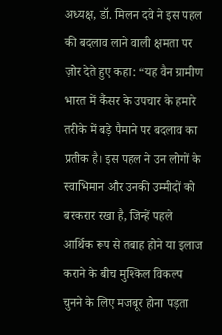अध्यक्ष, डॉ. मिलन दवे ने इस पहल की बदलाव लाने वाली क्षमता पर ज़ोर देते हुए कहा: “यह वैन ग्रामीण भारत में कैंसर के उपचार के हमारे तरीके में बड़े पैमाने पर बदलाव का प्रतीक है। इस पहल ने उन लोगों के स्वाभिमान और उनकी उम्मीदों को बरकरार रखा है, जिन्हें पहले आर्थिक रूप से तबाह होने या इलाज कराने के बीच मुश्किल विकल्प चुनने के लिए मजबूर होना पड़ता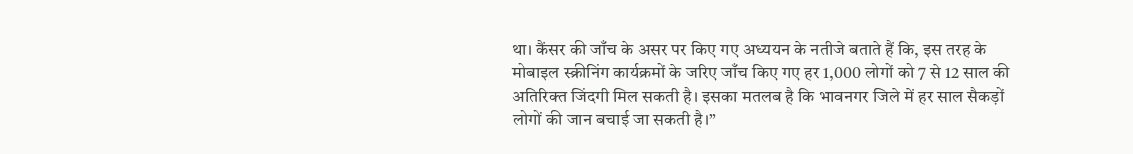था। कैंसर की जाँच के असर पर किए गए अध्ययन के नतीजे बताते हैं कि, इस तरह के मोबाइल स्क्रीनिंग कार्यक्रमों के जरिए जाँच किए गए हर 1,000 लोगों को 7 से 12 साल की अतिरिक्त जिंदगी मिल सकती है। इसका मतलब है कि भावनगर जिले में हर साल सैकड़ों लोगों की जान बचाई जा सकती है।”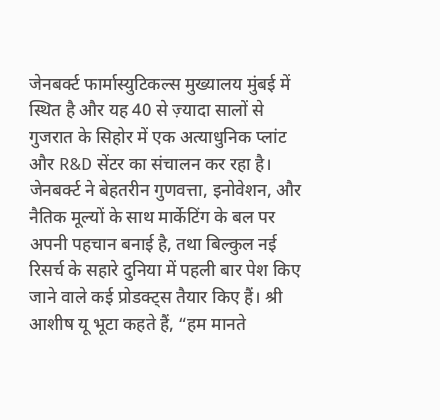जेनबर्क्ट फार्मास्युटिकल्स मुख्यालय मुंबई में स्थित है और यह 40 से ज़्यादा सालों से गुजरात के सिहोर में एक अत्याधुनिक प्लांट और R&D सेंटर का संचालन कर रहा है। जेनबर्क्ट ने बेहतरीन गुणवत्ता, इनोवेशन, और नैतिक मूल्यों के साथ मार्केटिंग के बल पर अपनी पहचान बनाई है, तथा बिल्कुल नई रिसर्च के सहारे दुनिया में पहली बार पेश किए जाने वाले कई प्रोडक्ट्स तैयार किए हैं। श्री आशीष यू भूटा कहते हैं, “हम मानते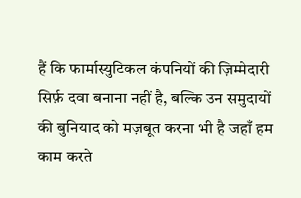हैं कि फार्मास्युटिकल कंपनियों की ज़िम्मेदारी सिर्फ़ दवा बनाना नहीं है, बल्कि उन समुदायों की बुनियाद को मज़बूत करना भी है जहाँ हम काम करते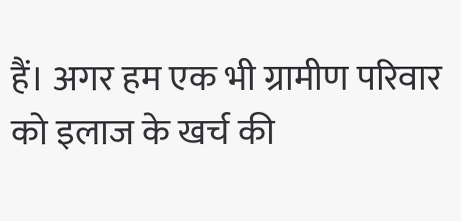हैं। अगर हम एक भी ग्रामीण परिवार को इलाज के खर्च की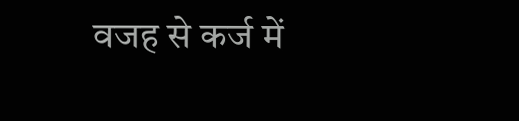वजह से कर्ज में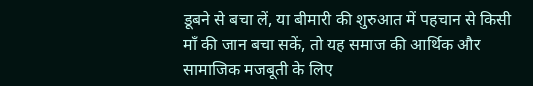डूबने से बचा लें, या बीमारी की शुरुआत में पहचान से किसी माँ की जान बचा सकें, तो यह समाज की आर्थिक और सामाजिक मजबूती के लिए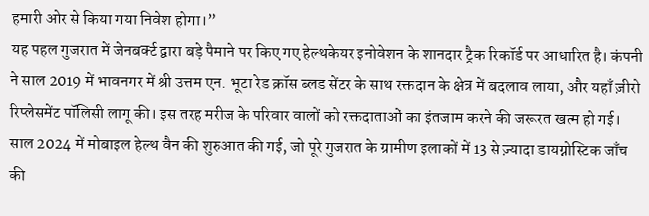हमारी ओर से किया गया निवेश होगा।”
यह पहल गुजरात में जेनबर्क्ट द्वारा बड़े पैमाने पर किए गए हेल्थकेयर इनोवेशन के शानदार ट्रैक रिकॉर्ड पर आधारित है। कंपनी ने साल 2019 में भावनगर में श्री उत्तम एन. भूटा रेड क्रॉस ब्लड सेंटर के साथ रक्तदान के क्षेत्र में बदलाव लाया, और यहाँ ज़ीरो रिप्लेसमेंट पॉलिसी लागू की। इस तरह मरीज के परिवार वालों को रक्तदाताओं का इंतजाम करने की जरूरत खत्म हो गई। साल 2024 में मोबाइल हेल्थ वैन की शुरुआत की गई, जो पूरे गुजरात के ग्रामीण इलाकों में 13 से ज़्यादा डायग्नोस्टिक जाँच की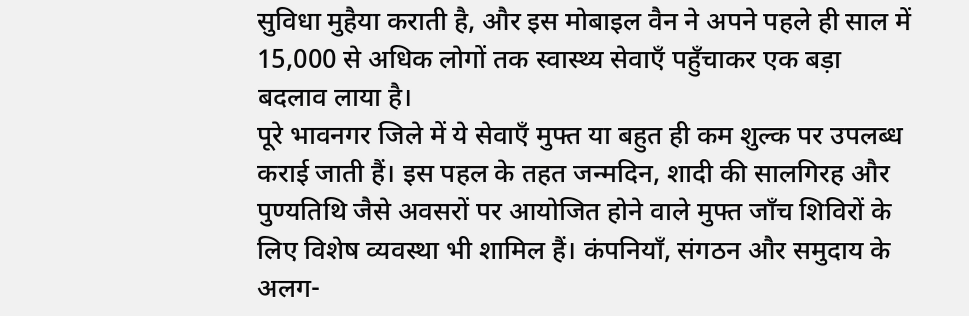सुविधा मुहैया कराती है, और इस मोबाइल वैन ने अपने पहले ही साल में 15,000 से अधिक लोगों तक स्वास्थ्य सेवाएँ पहुँचाकर एक बड़ा बदलाव लाया है।
पूरे भावनगर जिले में ये सेवाएँ मुफ्त या बहुत ही कम शुल्क पर उपलब्ध कराई जाती हैं। इस पहल के तहत जन्मदिन, शादी की सालगिरह और पुण्यतिथि जैसे अवसरों पर आयोजित होने वाले मुफ्त जाँच शिविरों के लिए विशेष व्यवस्था भी शामिल हैं। कंपनियाँ, संगठन और समुदाय के अलग-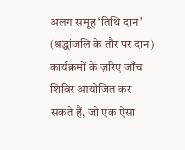अलग समूह ‘तिथि दान’ (श्रद्धांजलि के तौर पर दान) कार्यक्रमों के ज़रिए जाँच शिविर आयोजित कर सकते हैं, जो एक ऐसा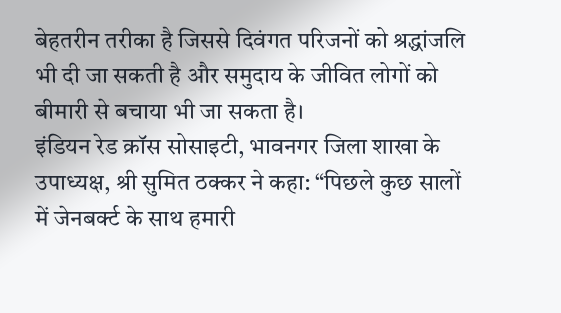बेहतरीन तरीका है जिससे दिवंगत परिजनों को श्रद्धांजलि भी दी जा सकती है और समुदाय के जीवित लोगों को बीमारी से बचाया भी जा सकता है।
इंडियन रेड क्रॉस सोसाइटी, भावनगर जिला शाखा के उपाध्यक्ष, श्री सुमित ठक्कर ने कहा: “पिछले कुछ सालों में जेनबर्क्ट के साथ हमारी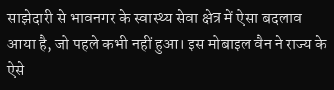साझेदारी से भावनगर के स्वास्थ्य सेवा क्षेत्र में ऐसा बदलाव आया है, जो पहले कभी नहीं हुआ। इस मोबाइल वैन ने राज्य के ऐसे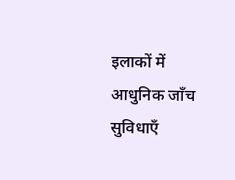इलाकों में आधुनिक जाँच सुविधाएँ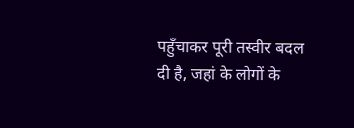पहुँचाकर पूरी तस्वीर बदल दी है, जहां के लोगों के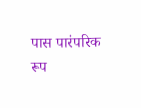पास पारंपरिक रूप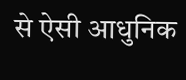से ऐसी आधुनिक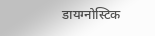डायग्नोस्टिक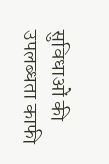सुविधाओं की उपलब्धता काफी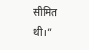सीमित थी।”